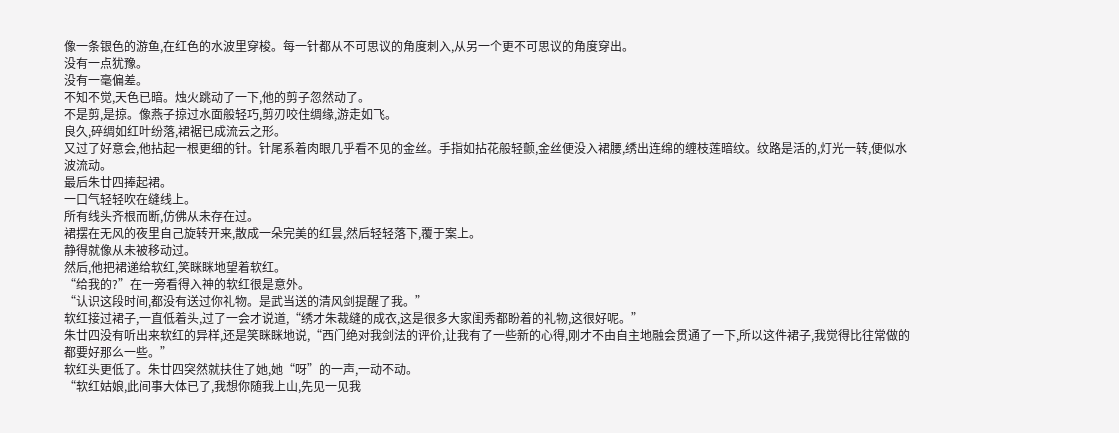像一条银色的游鱼,在红色的水波里穿梭。每一针都从不可思议的角度刺入,从另一个更不可思议的角度穿出。
没有一点犹豫。
没有一毫偏差。
不知不觉,天色已暗。烛火跳动了一下,他的剪子忽然动了。
不是剪,是掠。像燕子掠过水面般轻巧,剪刃咬住绸缘,游走如飞。
良久,碎绸如红叶纷落,裙裾已成流云之形。
又过了好意会,他拈起一根更细的针。针尾系着肉眼几乎看不见的金丝。手指如拈花般轻颤,金丝便没入裙腰,绣出连绵的缠枝莲暗纹。纹路是活的,灯光一转,便似水波流动。
最后朱廿四捧起裙。
一口气轻轻吹在缝线上。
所有线头齐根而断,仿佛从未存在过。
裙摆在无风的夜里自己旋转开来,散成一朵完美的红昙,然后轻轻落下,覆于案上。
静得就像从未被移动过。
然后,他把裙递给软红,笑眯眯地望着软红。
“给我的?”在一旁看得入神的软红很是意外。
“认识这段时间,都没有送过你礼物。是武当送的清风剑提醒了我。”
软红接过裙子,一直低着头,过了一会才说道,“绣才朱裁缝的成衣,这是很多大家闺秀都盼着的礼物,这很好呢。”
朱廿四没有听出来软红的异样,还是笑眯眯地说,“西门绝对我剑法的评价,让我有了一些新的心得,刚才不由自主地融会贯通了一下,所以这件裙子,我觉得比往常做的都要好那么一些。”
软红头更低了。朱廿四突然就扶住了她,她“呀”的一声,一动不动。
“软红姑娘,此间事大体已了,我想你随我上山,先见一见我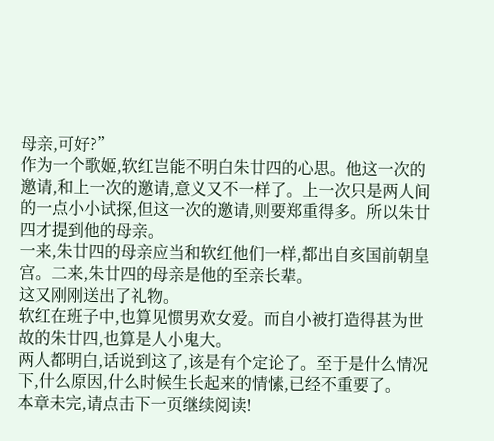母亲,可好?”
作为一个歌姬,软红岂能不明白朱廿四的心思。他这一次的邀请,和上一次的邀请,意义又不一样了。上一次只是两人间的一点小小试探,但这一次的邀请,则要郑重得多。所以朱廿四才提到他的母亲。
一来,朱廿四的母亲应当和软红他们一样,都出自亥国前朝皇宫。二来,朱廿四的母亲是他的至亲长辈。
这又刚刚送出了礼物。
软红在班子中,也算见惯男欢女爱。而自小被打造得甚为世故的朱廿四,也算是人小鬼大。
两人都明白,话说到这了,该是有个定论了。至于是什么情况下,什么原因,什么时候生长起来的情愫,已经不重要了。
本章未完,请点击下一页继续阅读!